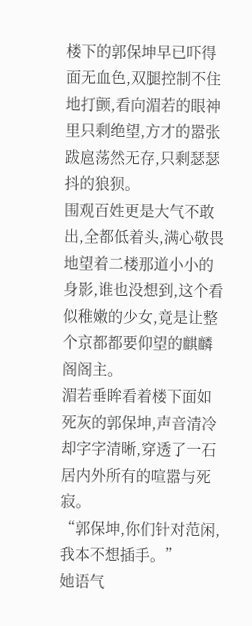楼下的郭保坤早已吓得面无血色,双腿控制不住地打颤,看向湄若的眼神里只剩绝望,方才的嚣张跋扈荡然无存,只剩瑟瑟抖的狼狈。
围观百姓更是大气不敢出,全都低着头,满心敬畏地望着二楼那道小小的身影,谁也没想到,这个看似稚嫩的少女,竟是让整个京都都要仰望的麒麟阁阁主。
湄若垂眸看着楼下面如死灰的郭保坤,声音清冷却字字清晰,穿透了一石居内外所有的喧嚣与死寂。
“郭保坤,你们针对范闲,我本不想插手。”
她语气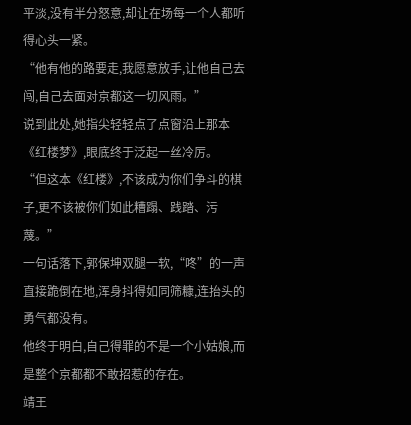平淡,没有半分怒意,却让在场每一个人都听得心头一紧。
“他有他的路要走,我愿意放手,让他自己去闯,自己去面对京都这一切风雨。”
说到此处,她指尖轻轻点了点窗沿上那本《红楼梦》,眼底终于泛起一丝冷厉。
“但这本《红楼》,不该成为你们争斗的棋子,更不该被你们如此糟蹋、践踏、污蔑。”
一句话落下,郭保坤双腿一软,“咚”的一声直接跪倒在地,浑身抖得如同筛糠,连抬头的勇气都没有。
他终于明白,自己得罪的不是一个小姑娘,而是整个京都都不敢招惹的存在。
靖王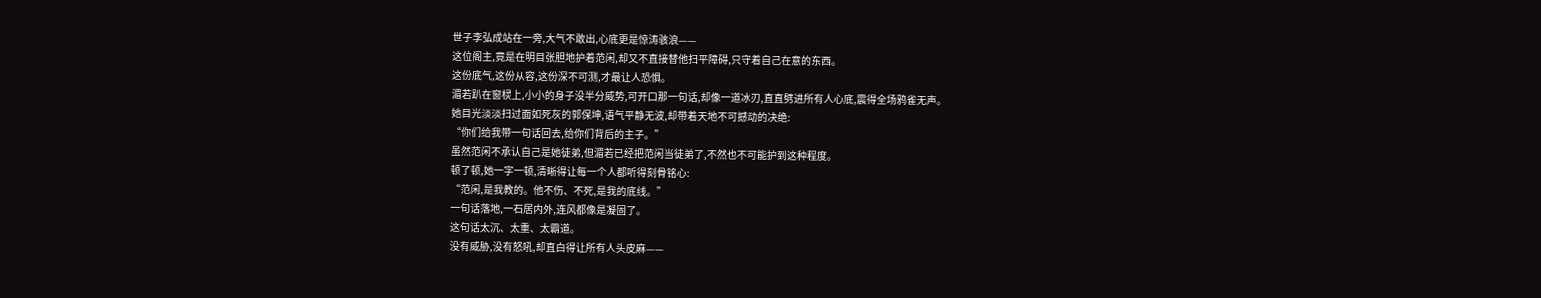世子李弘成站在一旁,大气不敢出,心底更是惊涛骇浪——
这位阁主,竟是在明目张胆地护着范闲,却又不直接替他扫平障碍,只守着自己在意的东西。
这份底气,这份从容,这份深不可测,才最让人恐惧。
湄若趴在窗棂上,小小的身子没半分威势,可开口那一句话,却像一道冰刃,直直劈进所有人心底,震得全场鸦雀无声。
她目光淡淡扫过面如死灰的郭保坤,语气平静无波,却带着天地不可撼动的决绝:
“你们给我带一句话回去,给你们背后的主子。”
虽然范闲不承认自己是她徒弟,但湄若已经把范闲当徒弟了,不然也不可能护到这种程度。
顿了顿,她一字一顿,清晰得让每一个人都听得刻骨铭心:
“范闲,是我教的。他不伤、不死,是我的底线。”
一句话落地,一石居内外,连风都像是凝固了。
这句话太沉、太重、太霸道。
没有威胁,没有怒吼,却直白得让所有人头皮麻——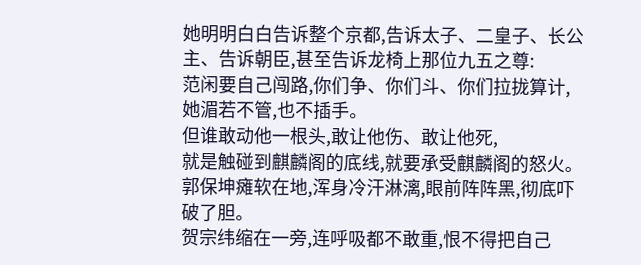她明明白白告诉整个京都,告诉太子、二皇子、长公主、告诉朝臣,甚至告诉龙椅上那位九五之尊:
范闲要自己闯路,你们争、你们斗、你们拉拢算计,她湄若不管,也不插手。
但谁敢动他一根头,敢让他伤、敢让他死,
就是触碰到麒麟阁的底线,就要承受麒麟阁的怒火。
郭保坤瘫软在地,浑身冷汗淋漓,眼前阵阵黑,彻底吓破了胆。
贺宗纬缩在一旁,连呼吸都不敢重,恨不得把自己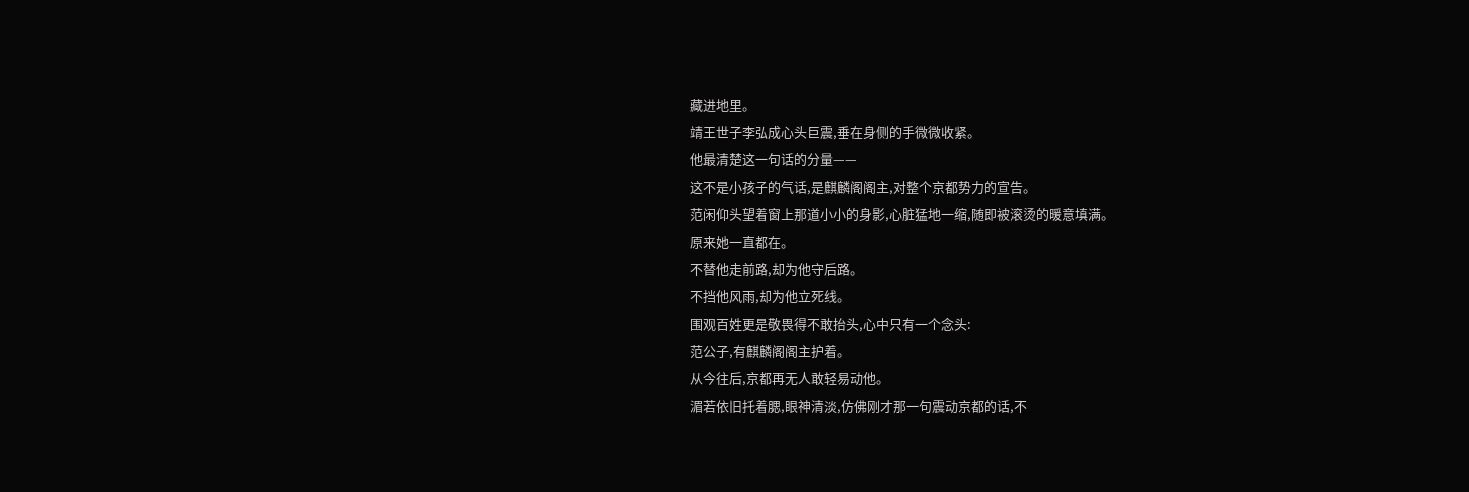藏进地里。
靖王世子李弘成心头巨震,垂在身侧的手微微收紧。
他最清楚这一句话的分量——
这不是小孩子的气话,是麒麟阁阁主,对整个京都势力的宣告。
范闲仰头望着窗上那道小小的身影,心脏猛地一缩,随即被滚烫的暖意填满。
原来她一直都在。
不替他走前路,却为他守后路。
不挡他风雨,却为他立死线。
围观百姓更是敬畏得不敢抬头,心中只有一个念头:
范公子,有麒麟阁阁主护着。
从今往后,京都再无人敢轻易动他。
湄若依旧托着腮,眼神清淡,仿佛刚才那一句震动京都的话,不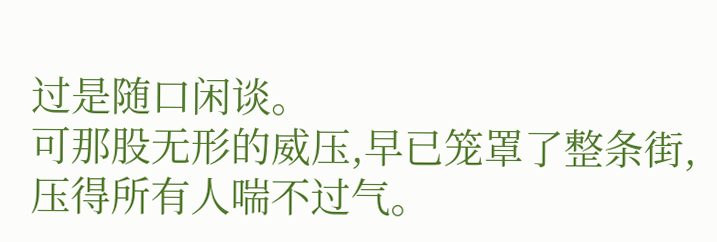过是随口闲谈。
可那股无形的威压,早已笼罩了整条街,压得所有人喘不过气。